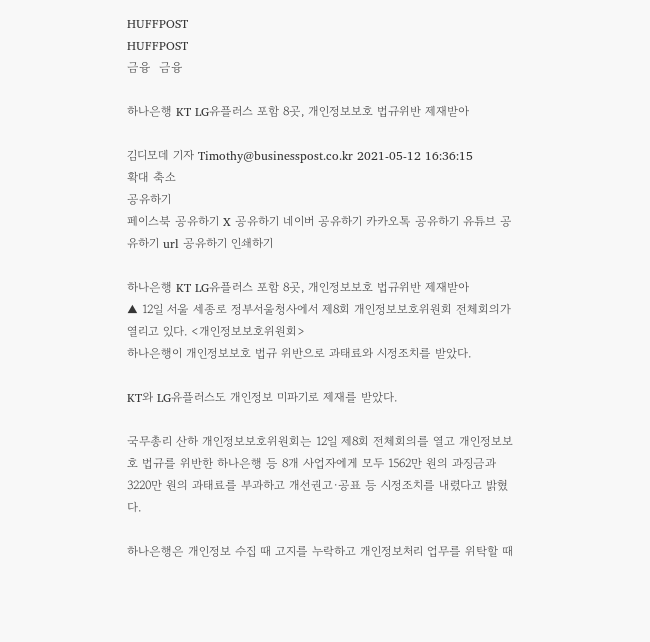HUFFPOST
HUFFPOST
금융  금융

하나은행 KT LG유플러스 포함 8곳, 개인정보보호 법규위반 제재받아

김디모데 기자 Timothy@businesspost.co.kr 2021-05-12 16:36:15
확대 축소
공유하기
페이스북 공유하기 X 공유하기 네이버 공유하기 카카오톡 공유하기 유튜브 공유하기 url 공유하기 인쇄하기

하나은행 KT LG유플러스 포함 8곳, 개인정보보호 법규위반 제재받아
▲ 12일 서울 세종로 정부서울청사에서 제8회 개인정보보호위원회 전체회의가 열리고 있다. <개인정보보호위원회>
하나은행이 개인정보보호 법규 위반으로 과태료와 시정조치를 받았다.

KT와 LG유플러스도 개인정보 미파기로 제재를 받았다.

국무총리 산하 개인정보보호위원회는 12일 제8회 전체회의를 열고 개인정보보호 법규를 위반한 하나은행 등 8개 사업자에게 모두 1562만 원의 과징금과 3220만 원의 과태료를 부과하고 개선권고·공표 등 시정조치를 내렸다고 밝혔다.

하나은행은 개인정보 수집 때 고지를 누락하고 개인정보처리 업무를 위탁할 때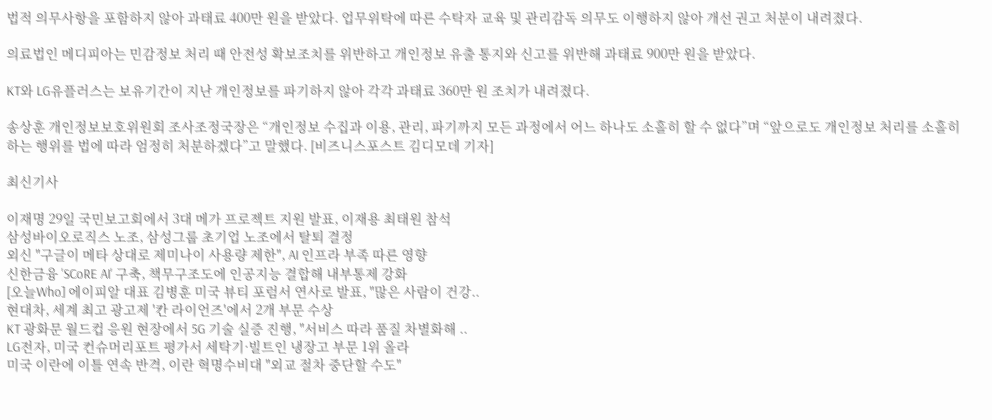법적 의무사항을 포함하지 않아 과태료 400만 원을 받았다. 업무위탁에 따른 수탁자 교육 및 관리감독 의무도 이행하지 않아 개선 권고 처분이 내려졌다.

의료법인 메디피아는 민감정보 처리 때 안전성 확보조치를 위반하고 개인정보 유출 통지와 신고를 위반해 과태료 900만 원을 받았다.

KT와 LG유플러스는 보유기간이 지난 개인정보를 파기하지 않아 각각 과태료 360만 원 조치가 내려졌다.

송상훈 개인정보보호위원회 조사조정국장은 “개인정보 수집과 이용, 관리, 파기까지 모든 과정에서 어느 하나도 소홀히 할 수 없다”며 “앞으로도 개인정보 처리를 소홀히 하는 행위를 법에 따라 엄정히 처분하겠다”고 말했다. [비즈니스포스트 김디모데 기자]

최신기사

이재명 29일 국민보고회에서 3대 메가 프로젝트 지원 발표, 이재용 최태원 참석
삼성바이오로직스 노조, 삼성그룹 초기업 노조에서 탈퇴 결정
외신 "구글이 메타 상대로 제미나이 사용량 제한", AI 인프라 부족 따른 영향
신한금융 'SCoRE AI' 구축, 책무구조도에 인공지능 결합해 내부통제 강화
[오늘Who] 에이피알 대표 김병훈 미국 뷰티 포럼서 연사로 발표, "많은 사람이 건강..
현대차, 세계 최고 광고제 '칸 라이언즈'에서 2개 부문 수상
KT 광화문 월드컵 응원 현장에서 5G 기술 실증 진행, "서비스 따라 품질 차별화해 ..
LG전자, 미국 컨슈머리포트 평가서 세탁기·빌트인 냉장고 부문 1위 올라
미국 이란에 이틀 연속 반격, 이란 혁명수비대 "외교 절차 중단할 수도"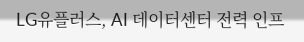LG유플러스, AI 데이터센터 전력 인프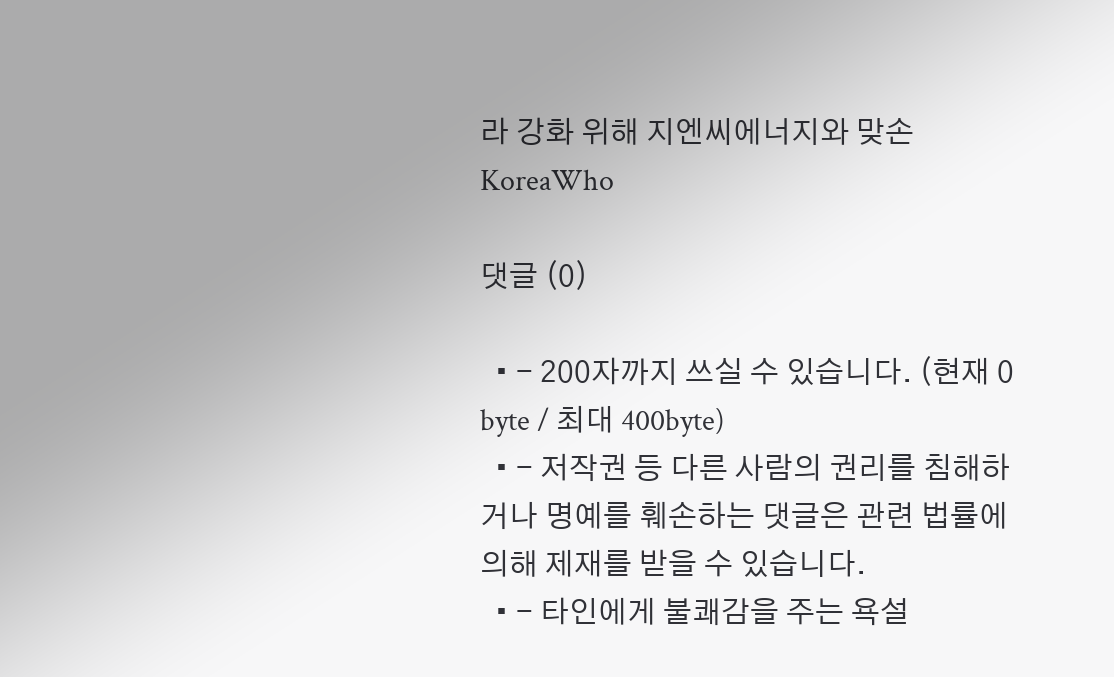라 강화 위해 지엔씨에너지와 맞손
KoreaWho

댓글 (0)

  • - 200자까지 쓰실 수 있습니다. (현재 0 byte / 최대 400byte)
  • - 저작권 등 다른 사람의 권리를 침해하거나 명예를 훼손하는 댓글은 관련 법률에 의해 제재를 받을 수 있습니다.
  • - 타인에게 불쾌감을 주는 욕설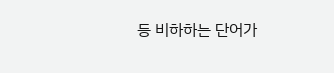등 비하하는 단어가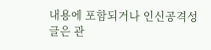내용에 포함되거나 인신공격성 글은 관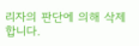리자의 판단에 의해 삭제 합니다.